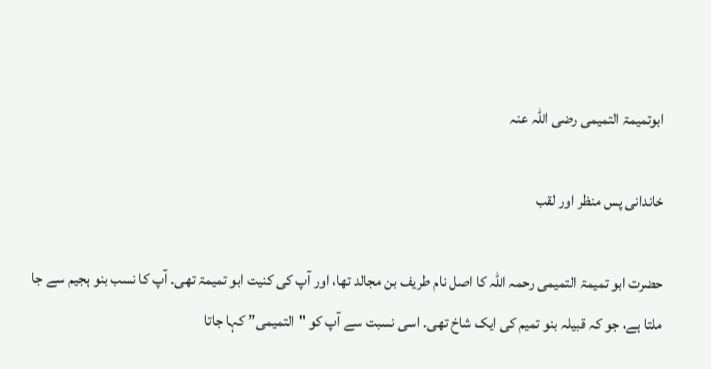ابوتمیمۃ التمیمی رضی اللہ عنہ

خاندانی پس منظر اور لقب

حضرت ابو تمیمۃ التمیمی رحمہ اللہ کا اصل نام طریف بن مجالد تھا، اور آپ کی کنیت ابو تمیمۃ تھی۔ آپ کا نسب بنو ہجیم سے جا ملتا ہے، جو کہ قبیلہ بنو تمیم کی ایک شاخ تھی۔ اسی نسبت سے آپ کو "التمیمی” کہا جاتا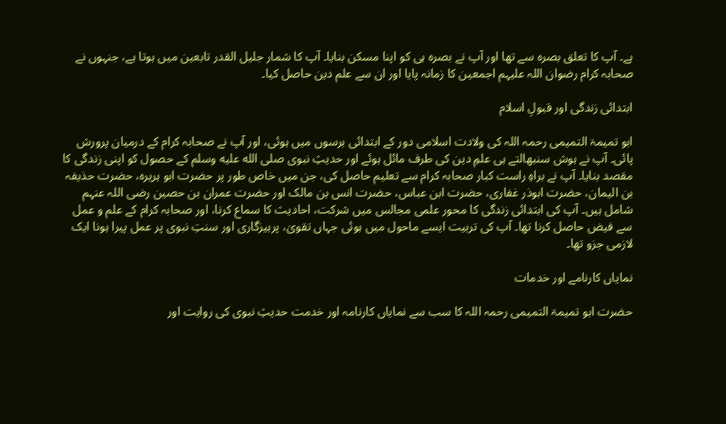ہے۔ آپ کا تعلق بصرہ سے تھا اور آپ نے بصرہ ہی کو اپنا مسکن بنایا۔ آپ کا شمار جلیل القدر تابعین میں ہوتا ہے، جنہوں نے صحابہ کرام رضوان اللہ علیہم اجمعین کا زمانہ پایا اور ان سے علم دین حاصل کیا۔

ابتدائی زندگی اور قبولِ اسلام

ابو تمیمۃ التمیمی رحمہ اللہ کی ولادت اسلامی دور کے ابتدائی برسوں میں ہوئی، اور آپ نے صحابہ کرام کے درمیان پرورش پائی۔ آپ نے ہوش سنبھالتے ہی علمِ دین کی طرف مائل ہوئے اور حدیثِ نبوی صلى الله عليه وسلم کے حصول کو اپنی زندگی کا مقصد بنایا۔ آپ نے براہِ راست کبار صحابہ کرام سے تعلیم حاصل کی، جن میں خاص طور پر حضرت ابو ہریرہ، حضرت حذیفہ بن الیمان، حضرت ابوذر غفاری، حضرت ابن عباس، حضرت انس بن مالک اور حضرت عمران بن حصین رضی اللہ عنہم شامل ہیں۔ آپ کی ابتدائی زندگی کا محور علمی مجالس میں شرکت، احادیث کا سماع کرنا، اور صحابہ کرام کے علم و عمل سے فیض حاصل کرنا تھا۔ آپ کی تربیت ایسے ماحول میں ہوئی جہاں تقویٰ، پرہیزگاری اور سنتِ نبوی پر عمل پیرا ہونا ایک لازمی جزو تھا۔

نمایاں کارنامے اور خدمات

حضرت ابو تمیمۃ التمیمی رحمہ اللہ کا سب سے نمایاں کارنامہ اور خدمت حدیثِ نبوی کی روایت اور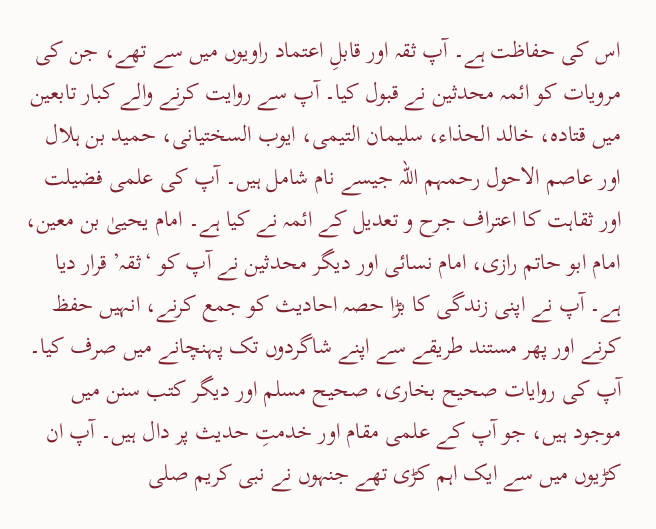اس کی حفاظت ہے۔ آپ ثقہ اور قابلِ اعتماد راویوں میں سے تھے، جن کی مرویات کو ائمہ محدثین نے قبول کیا۔ آپ سے روایت کرنے والے کبار تابعین میں قتادہ، خالد الحذاء، سلیمان التیمی، ایوب السختیانی، حمید بن ہلال اور عاصم الاحول رحمہم اللہ جیسے نام شامل ہیں۔ آپ کی علمی فضیلت اور ثقاہت کا اعتراف جرح و تعدیل کے ائمہ نے کیا ہے۔ امام یحییٰ بن معین، امام ابو حاتم رازی، امام نسائی اور دیگر محدثین نے آپ کو ‘ثقہ’ قرار دیا ہے۔ آپ نے اپنی زندگی کا بڑا حصہ احادیث کو جمع کرنے، انہیں حفظ کرنے اور پھر مستند طریقے سے اپنے شاگردوں تک پہنچانے میں صرف کیا۔ آپ کی روایات صحیح بخاری، صحیح مسلم اور دیگر کتب سنن میں موجود ہیں، جو آپ کے علمی مقام اور خدمتِ حدیث پر دال ہیں۔ آپ ان کڑیوں میں سے ایک اہم کڑی تھے جنہوں نے نبی کریم صلى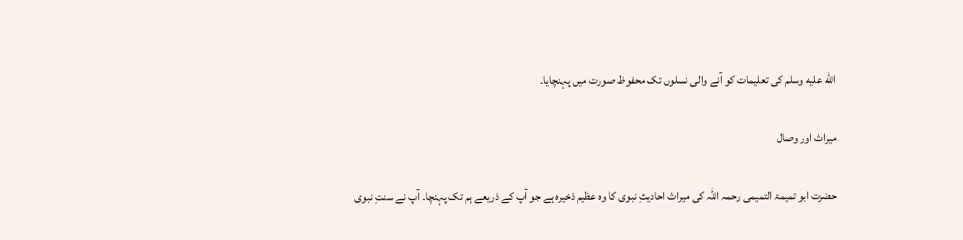الله عليه وسلم کی تعلیمات کو آنے والی نسلوں تک محفوظ صورت میں پہنچایا۔

میراث اور وصال

حضرت ابو تمیمۃ التمیمی رحمہ اللہ کی میراث احادیثِ نبوی کا وہ عظیم ذخیرہ ہے جو آپ کے ذریعے ہم تک پہنچا۔ آپ نے سنتِ نبوی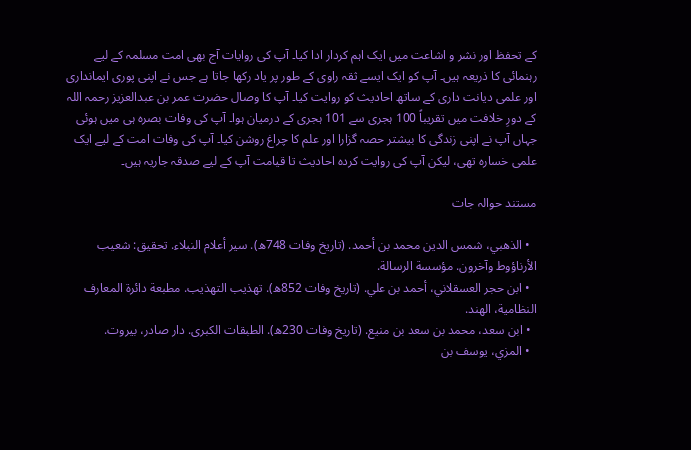کے تحفظ اور نشر و اشاعت میں ایک اہم کردار ادا کیا۔ آپ کی روایات آج بھی امت مسلمہ کے لیے رہنمائی کا ذریعہ ہیں۔ آپ کو ایک ایسے ثقہ راوی کے طور پر یاد رکھا جاتا ہے جس نے اپنی پوری ایمانداری اور علمی دیانت داری کے ساتھ احادیث کو روایت کیا۔ آپ کا وصال حضرت عمر بن عبدالعزیز رحمہ اللہ کے دورِ خلافت میں تقریباً 100 ہجری سے 101 ہجری کے درمیان ہوا۔ آپ کی وفات بصرہ ہی میں ہوئی جہاں آپ نے اپنی زندگی کا بیشتر حصہ گزارا اور علم کا چراغ روشن کیا۔ آپ کی وفات امت کے لیے ایک علمی خسارہ تھی، لیکن آپ کی روایت کردہ احادیث تا قیامت آپ کے لیے صدقہ جاریہ ہیں۔

مستند حوالہ جات

  • الذهبي، شمس الدين محمد بن أحمد. (تاریخ وفات 748ھ). سير أعلام النبلاء. تحقیق: شعیب الأرناؤوط وآخرون. مؤسسة الرسالة.
  • ابن حجر العسقلاني، أحمد بن علي. (تاریخ وفات 852ھ). تهذيب التهذيب. مطبعة دائرة المعارف النظامية، الهند.
  • ابن سعد، محمد بن سعد بن منيع. (تاریخ وفات 230ھ). الطبقات الكبرى. دار صادر، بيروت.
  • المزي، يوسف بن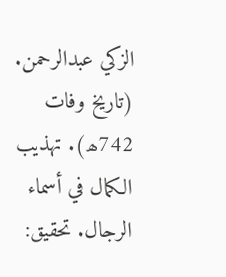الزكي عبدالرحمن. (تاریخ وفات 742ھ). تهذيب الكمال في أسماء الرجال. تحقیق: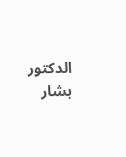الدكتور بشار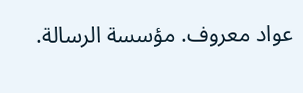عواد معروف. مؤسسة الرسالة.